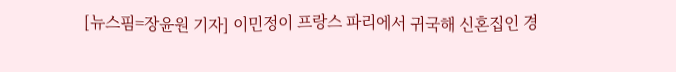[뉴스핌=장윤원 기자] 이민정이 프랑스 파리에서 귀국해 신혼집인 경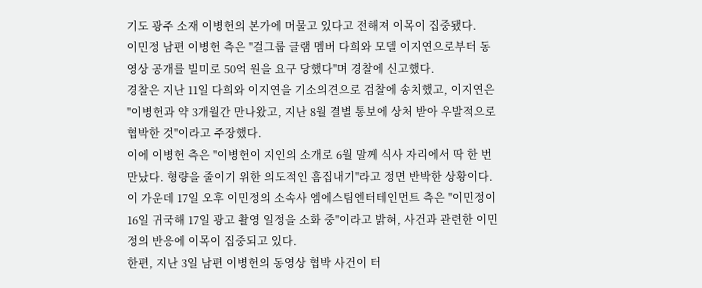기도 광주 소재 이병헌의 본가에 머물고 있다고 전해져 이목이 집중됐다.
이민정 남편 이병헌 측은 "걸그룹 글램 멤버 다희와 모델 이지연으로부터 동영상 공개를 빌미로 50억 원을 요구 당했다"며 경찰에 신고했다.
경찰은 지난 11일 다희와 이지연을 기소의견으로 검찰에 송치했고, 이지연은 "이병헌과 약 3개월간 만나왔고, 지난 8월 결별 통보에 상처 받아 우발적으로 협박한 것"이라고 주장했다.
이에 이병헌 측은 "이병헌이 지인의 소개로 6월 말께 식사 자리에서 딱 한 번 만났다. 형량을 줄이기 위한 의도적인 흠집내기"라고 정면 반박한 상황이다.
이 가운데 17일 오후 이민정의 소속사 엠에스팀엔터테인먼트 측은 "이민정이 16일 귀국해 17일 광고 촬영 일정을 소화 중"이라고 밝혀, 사건과 관련한 이민정의 반응에 이목이 집중되고 있다.
한편, 지난 3일 남편 이병헌의 동영상 협박 사건이 터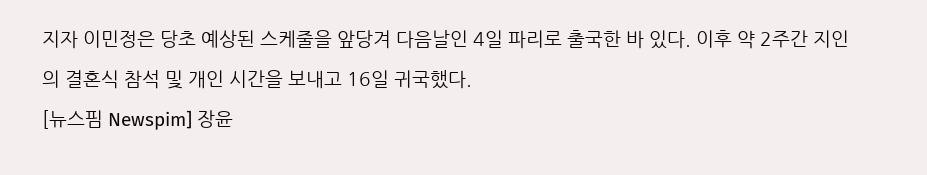지자 이민정은 당초 예상된 스케줄을 앞당겨 다음날인 4일 파리로 출국한 바 있다. 이후 약 2주간 지인의 결혼식 참석 및 개인 시간을 보내고 16일 귀국했다.
[뉴스핌 Newspim] 장윤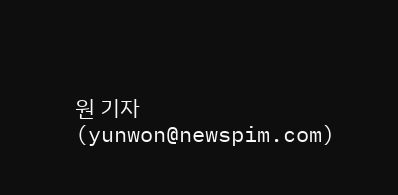원 기자 (yunwon@newspim.com)